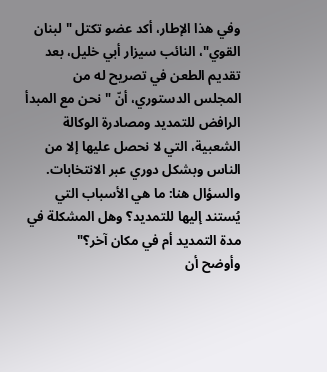وفي هذا الإطار، أكد عضو تكتل "لبنان القوي"، النائب سيزار أبي خليل، بعد تقديم الطعن في تصريح له من المجلس الدستوري، أنّ "نحن مع المبدأ الرافض للتمديد ومصادرة الوكالة الشعبية، التي لا نحصل عليها إلا من الناس وبشكل دوري عبر الانتخابات. والسؤال هنا: ما هي الأسباب التي يُستند إليها للتمديد؟ وهل المشكلة في مدة التمديد أم في مكان آخر؟"
وأوضح أن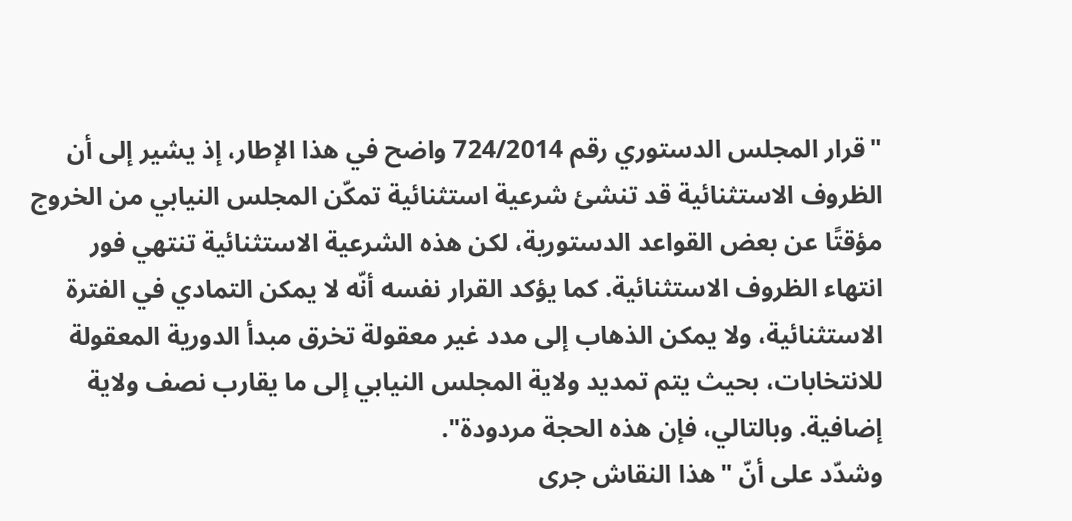"قرار المجلس الدستوري رقم 724/2014 واضح في هذا الإطار، إذ يشير إلى أن الظروف الاستثنائية قد تنشئ شرعية استثنائية تمكّن المجلس النيابي من الخروج مؤقتًا عن بعض القواعد الدستورية، لكن هذه الشرعية الاستثنائية تنتهي فور انتهاء الظروف الاستثنائية. كما يؤكد القرار نفسه أنّه لا يمكن التمادي في الفترة الاستثنائية، ولا يمكن الذهاب إلى مدد غير معقولة تخرق مبدأ الدورية المعقولة للانتخابات، بحيث يتم تمديد ولاية المجلس النيابي إلى ما يقارب نصف ولاية إضافية. وبالتالي، فإن هذه الحجة مردودة".
وشدّد على أنّ "هذا النقاش جرى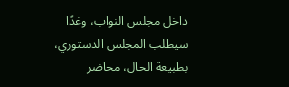داخل مجلس النواب، وغدًا سيطلب المجلس الدستوري، بطبيعة الحال، محاضر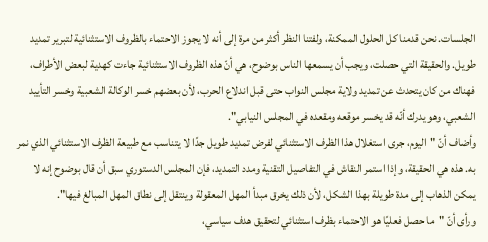الجلسات. نحن قدمنا كل الحلول الممكنة، ولفتنا النظر أكثر من مرة إلى أنه لا يجوز الاحتماء بالظروف الاستثنائية لتبرير تمديد طويل. والحقيقة التي حصلت، ويجب أن يسمعها الناس بوضوح، هي أنّ هذه الظروف الاستثنائية جاءت كهدية لبعض الأطراف، فهناك من كان يتحدث عن تمديد ولاية مجلس النواب حتى قبل اندلاع الحرب، لأن بعضهم خسر الوكالة الشعبية وخسر التأييد الشعبي، وهو يدرك أنّه قد يخسر موقعه ومقعده في المجلس النيابي".
وأضاف أنّ "اليوم، جرى استغلال هذا الظرف الاستثنائي لفرض تمديد طويل جدًا لا يتناسب مع طبيعة الظرف الاستثنائي الذي نمر به. هذه هي الحقيقة، وإذا استمر النقاش في التفاصيل التقنية ومدد التمديد، فإن المجلس الدستوري سبق أن قال بوضوح إنه لا يمكن الذهاب إلى مدة طويلة بهذا الشكل، لأن ذلك يخرق مبدأ المهل المعقولة وينتقل إلى نطاق المهل المبالغ فيها".
ورأى أنّ "ما حصل فعليًا هو الاحتماء بظرف استثنائي لتحقيق هدف سياسي،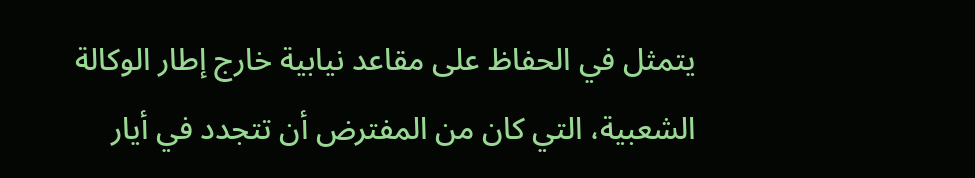يتمثل في الحفاظ على مقاعد نيابية خارج إطار الوكالة الشعبية، التي كان من المفترض أن تتجدد في أيار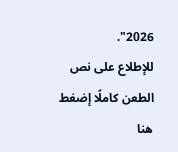2026".
للإطلاع على نص الطعن كاملًا إضغط هنا